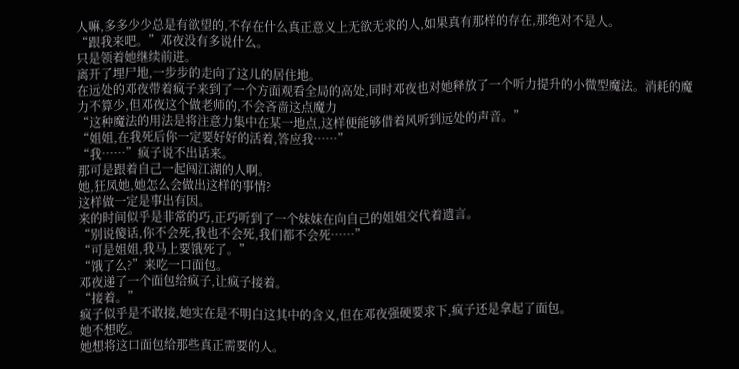人嘛,多多少少总是有欲望的,不存在什么真正意义上无欲无求的人,如果真有那样的存在,那绝对不是人。
“跟我来吧。”邓夜没有多说什么。
只是领着她继续前进。
离开了埋尸地,一步步的走向了这儿的居住地。
在远处的邓夜带着疯子来到了一个方面观看全局的高处,同时邓夜也对她释放了一个听力提升的小微型魔法。消耗的魔力不算少,但邓夜这个做老师的,不会吝啬这点魔力
“这种魔法的用法是将注意力集中在某一地点,这样便能够借着风听到远处的声音。”
“姐姐,在我死后你一定要好好的活着,答应我……”
“我……”疯子说不出话来。
那可是跟着自己一起闯江湖的人啊。
她,狂凤她,她怎么会做出这样的事情?
这样做一定是事出有因。
来的时间似乎是非常的巧,正巧听到了一个妹妹在向自己的姐姐交代着遗言。
“别说傻话,你不会死,我也不会死,我们都不会死……”
“可是姐姐,我马上要饿死了。”
“饿了么?”来吃一口面包。
邓夜递了一个面包给疯子,让疯子接着。
“接着。”
疯子似乎是不敢接,她实在是不明白这其中的含义,但在邓夜强硬要求下,疯子还是拿起了面包。
她不想吃。
她想将这口面包给那些真正需要的人。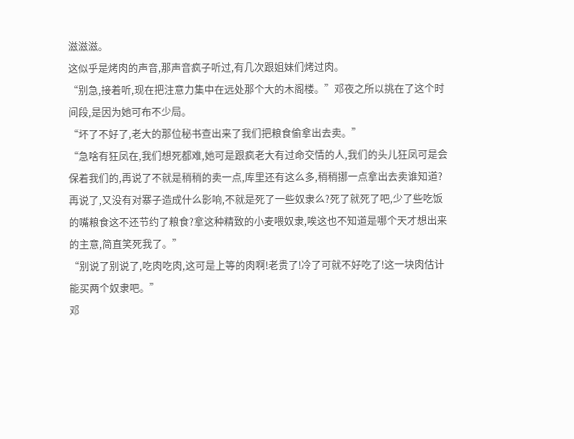滋滋滋。
这似乎是烤肉的声音,那声音疯子听过,有几次跟姐妹们烤过肉。
“别急,接着听,现在把注意力集中在远处那个大的木阁楼。”邓夜之所以挑在了这个时间段,是因为她可布不少局。
“坏了不好了,老大的那位秘书查出来了我们把粮食偷拿出去卖。”
“急啥有狂凤在,我们想死都难,她可是跟疯老大有过命交情的人,我们的头儿狂凤可是会保着我们的,再说了不就是稍稍的卖一点,库里还有这么多,稍稍挪一点拿出去卖谁知道?
再说了,又没有对寨子造成什么影响,不就是死了一些奴隶么?死了就死了吧,少了些吃饭的嘴粮食这不还节约了粮食?拿这种精致的小麦喂奴隶,唉这也不知道是哪个天才想出来的主意,简直笑死我了。”
“别说了别说了,吃肉吃肉,这可是上等的肉啊!老贵了!冷了可就不好吃了!这一块肉估计能买两个奴隶吧。”
邓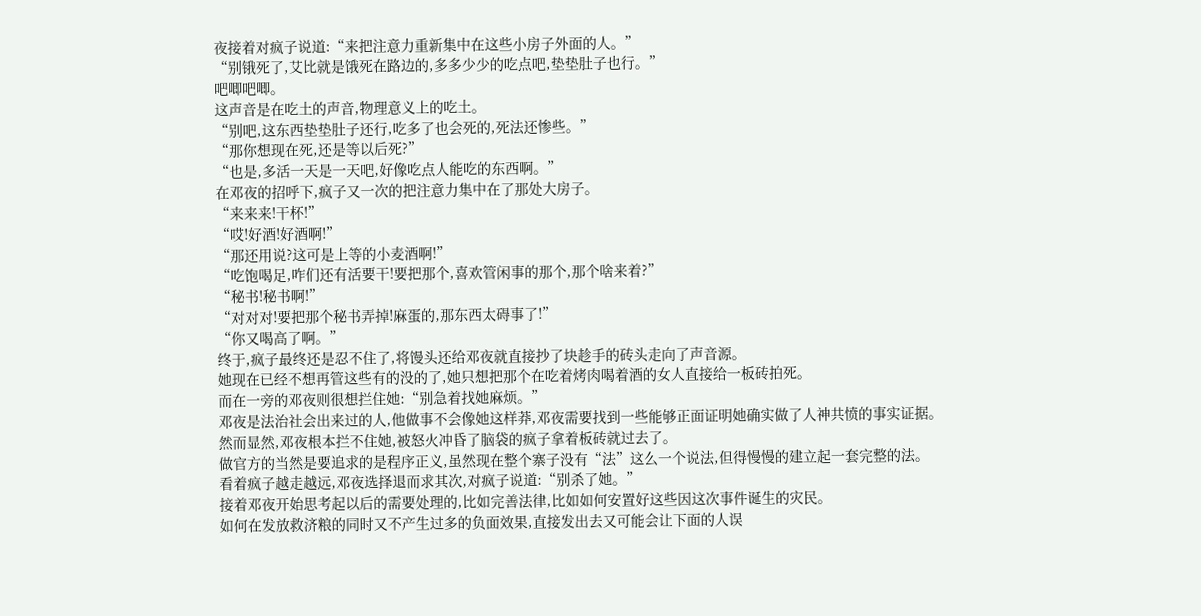夜接着对疯子说道:“来把注意力重新集中在这些小房子外面的人。”
“别锇死了,艾比就是饿死在路边的,多多少少的吃点吧,垫垫肚子也行。”
吧唧吧唧。
这声音是在吃土的声音,物理意义上的吃土。
“别吧,这东西垫垫肚子还行,吃多了也会死的,死法还惨些。”
“那你想现在死,还是等以后死?”
“也是,多活一天是一天吧,好像吃点人能吃的东西啊。”
在邓夜的招呼下,疯子又一次的把注意力集中在了那处大房子。
“来来来!干杯!”
“哎!好酒!好酒啊!”
“那还用说?这可是上等的小麦酒啊!”
“吃饱喝足,咋们还有活要干!要把那个,喜欢管闲事的那个,那个啥来着?”
“秘书!秘书啊!”
“对对对!要把那个秘书弄掉!麻蛋的,那东西太碍事了!”
“你又喝高了啊。”
终于,疯子最终还是忍不住了,将馒头还给邓夜就直接抄了块趁手的砖头走向了声音源。
她现在已经不想再管这些有的没的了,她只想把那个在吃着烤肉喝着酒的女人直接给一板砖拍死。
而在一旁的邓夜则很想拦住她:“别急着找她麻烦。”
邓夜是法治社会出来过的人,他做事不会像她这样莽,邓夜需要找到一些能够正面证明她确实做了人神共愤的事实证据。
然而显然,邓夜根本拦不住她,被怒火冲昏了脑袋的疯子拿着板砖就过去了。
做官方的当然是要追求的是程序正义,虽然现在整个寨子没有“法”这么一个说法,但得慢慢的建立起一套完整的法。
看着疯子越走越远,邓夜选择退而求其次,对疯子说道:“别杀了她。”
接着邓夜开始思考起以后的需要处理的,比如完善法律,比如如何安置好这些因这次事件诞生的灾民。
如何在发放救济粮的同时又不产生过多的负面效果,直接发出去又可能会让下面的人误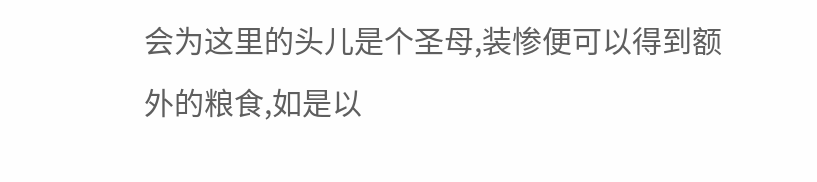会为这里的头儿是个圣母,装惨便可以得到额外的粮食,如是以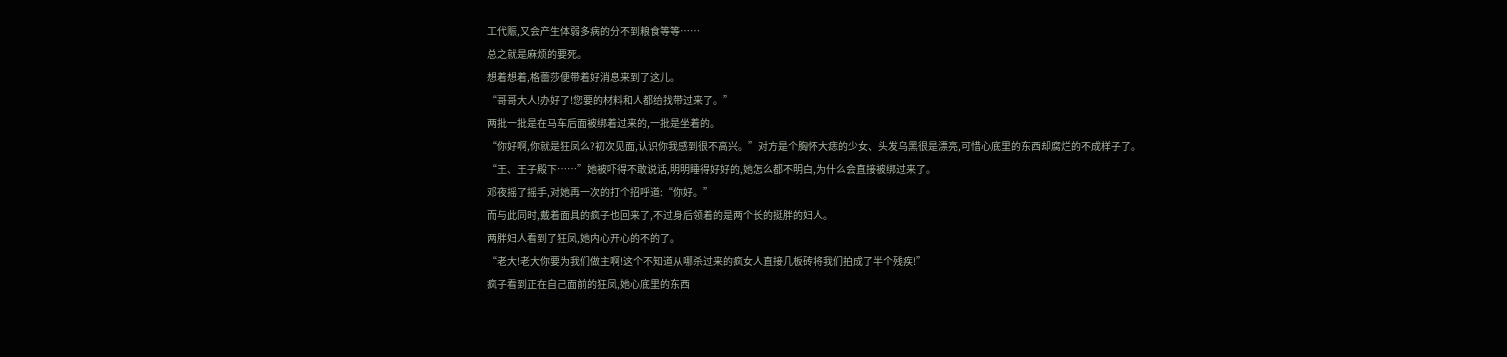工代赈,又会产生体弱多病的分不到粮食等等……
总之就是麻烦的要死。
想着想着,格蕾莎便带着好消息来到了这儿。
“哥哥大人!办好了!您要的材料和人都给找带过来了。”
两批一批是在马车后面被绑着过来的,一批是坐着的。
“你好啊,你就是狂凤么?初次见面,认识你我感到很不高兴。”对方是个胸怀大痣的少女、头发乌黑很是漂亮,可惜心底里的东西却腐烂的不成样子了。
“王、王子殿下……”她被吓得不敢说话,明明睡得好好的,她怎么都不明白,为什么会直接被绑过来了。
邓夜摇了摇手,对她再一次的打个招呼道:“你好。”
而与此同时,戴着面具的疯子也回来了,不过身后领着的是两个长的挺胖的妇人。
两胖妇人看到了狂凤,她内心开心的不的了。
“老大!老大你要为我们做主啊!这个不知道从哪杀过来的疯女人直接几板砖将我们拍成了半个残疾!”
疯子看到正在自己面前的狂凤,她心底里的东西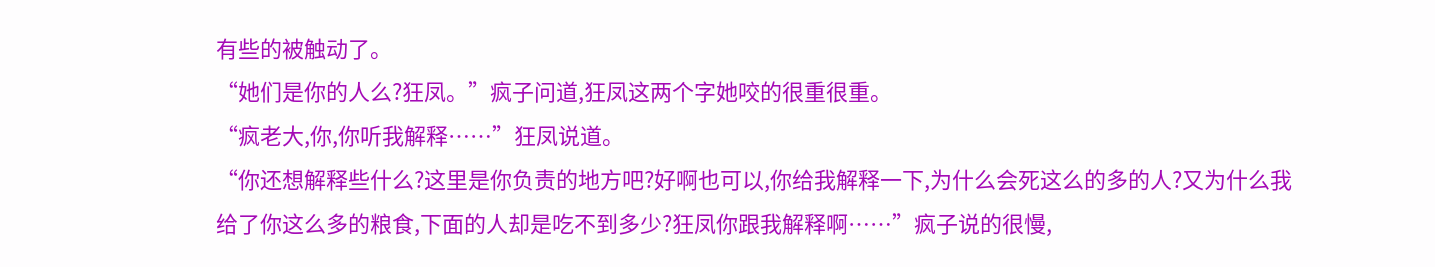有些的被触动了。
“她们是你的人么?狂凤。”疯子问道,狂凤这两个字她咬的很重很重。
“疯老大,你,你听我解释……”狂凤说道。
“你还想解释些什么?这里是你负责的地方吧?好啊也可以,你给我解释一下,为什么会死这么的多的人?又为什么我给了你这么多的粮食,下面的人却是吃不到多少?狂凤你跟我解释啊……”疯子说的很慢,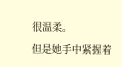很温柔。
但是她手中紧握着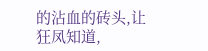的沾血的砖头,让狂凤知道,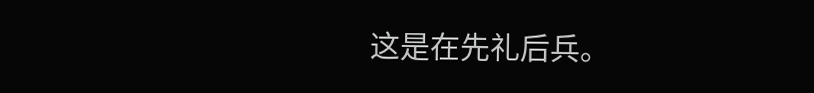这是在先礼后兵。